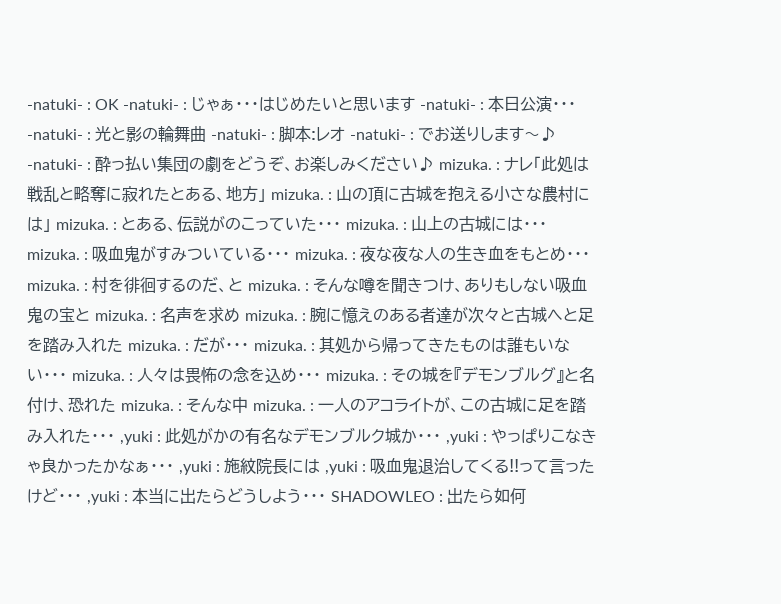-natuki- : OK -natuki- : じゃぁ・・・はじめたいと思います -natuki- : 本日公演・・・ -natuki- : 光と影の輪舞曲 -natuki- : 脚本:レオ -natuki- : でお送りします〜♪ -natuki- : 酔っ払い集団の劇をどうぞ、お楽しみください♪ mizuka. : ナレ「此処は戦乱と略奪に寂れたとある、地方」 mizuka. : 山の頂に古城を抱える小さな農村には」 mizuka. : とある、伝説がのこっていた・・・ mizuka. : 山上の古城には・・・ mizuka. : 吸血鬼がすみついている・・・ mizuka. : 夜な夜な人の生き血をもとめ・・・ mizuka. : 村を徘徊するのだ、と mizuka. : そんな噂を聞きつけ、ありもしない吸血鬼の宝と mizuka. : 名声を求め mizuka. : 腕に憶えのある者達が次々と古城へと足を踏み入れた mizuka. : だが・・・ mizuka. : 其処から帰ってきたものは誰もいない・・・ mizuka. : 人々は畏怖の念を込め・・・ mizuka. : その城を『デモンブルグ』と名付け、恐れた mizuka. : そんな中 mizuka. : 一人のアコライトが、この古城に足を踏み入れた・・・ ,yuki : 此処がかの有名なデモンブルク城か・・・ ,yuki : やっぱりこなきゃ良かったかなぁ・・・ ,yuki : 施紋院長には ,yuki : 吸血鬼退治してくる!!って言ったけど・・・ ,yuki : 本当に出たらどうしよう・・・ SHADOWLEO : 出たら如何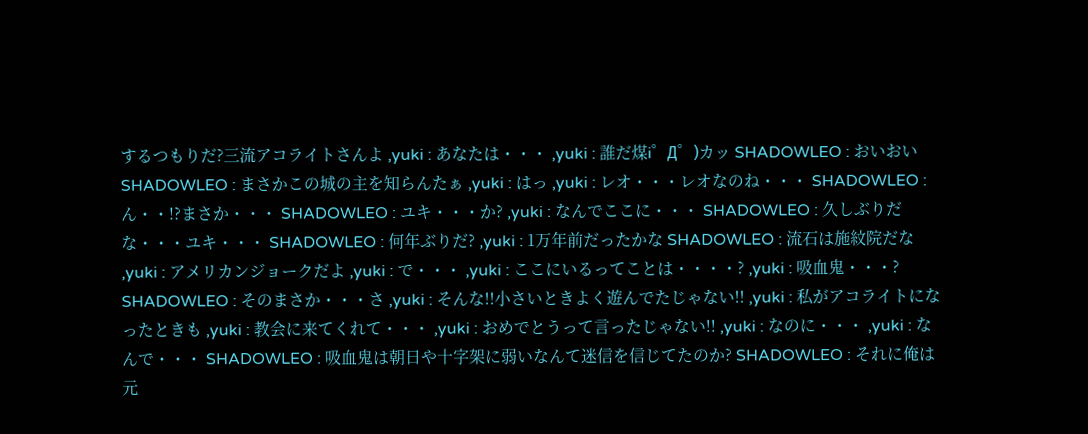するつもりだ?三流アコライトさんよ ,yuki : あなたは・・・ ,yuki : 誰だ煤i゜Д゜)カッ SHADOWLEO : おいおい SHADOWLEO : まさかこの城の主を知らんたぁ ,yuki : はっ ,yuki : レオ・・・レオなのね・・・ SHADOWLEO : ん・・!?まさか・・・ SHADOWLEO : ユキ・・・か? ,yuki : なんでここに・・・ SHADOWLEO : 久しぶりだな・・・ユキ・・・ SHADOWLEO : 何年ぶりだ? ,yuki : 1万年前だったかな SHADOWLEO : 流石は施紋院だな ,yuki : アメリカンジョークだよ ,yuki : で・・・ ,yuki : ここにいるってことは・・・・? ,yuki : 吸血鬼・・・? SHADOWLEO : そのまさか・・・さ ,yuki : そんな!!小さいときよく遊んでたじゃない!! ,yuki : 私がアコライトになったときも ,yuki : 教会に来てくれて・・・ ,yuki : おめでとうって言ったじゃない!! ,yuki : なのに・・・ ,yuki : なんで・・・ SHADOWLEO : 吸血鬼は朝日や十字架に弱いなんて迷信を信じてたのか? SHADOWLEO : それに俺は元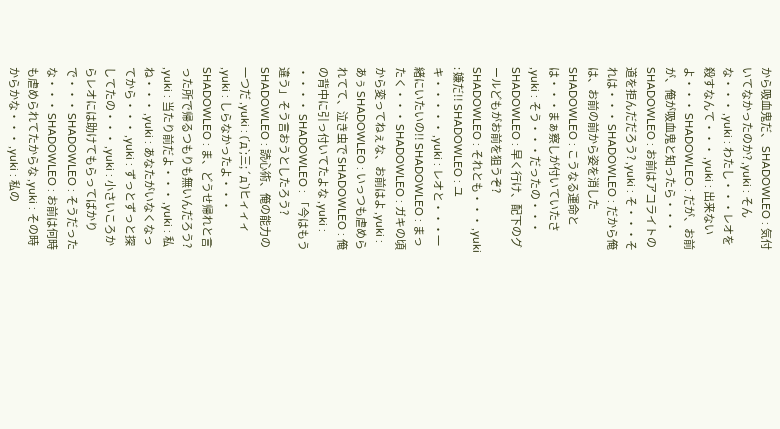から吸血鬼だ、 SHADOWLEO : 気付いてなかったのか? ,yuki : そんな・・・ ,yuki : わたし・・・レオを殺すなんて・・・ ,yuki : 出来ないよ・・・ SHADOWLEO : だが、お前が、俺が吸血鬼と知ったら・・・ SHADOWLEO : お前はアコライトの道を拒んだだろう? ,yuki : そ・・・それは・・・ SHADOWLEO : だから俺は、お前の前から姿を消した SHADOWLEO : こうなる運命とは・・・まぁ察しが付いていたさ ,yuki : そう・・・だったの・・・ SHADOWLEO : 早く行け、配下のグールどもがお前を狙うぞ? SHADOWLEO : それとも・・・ ,yuki : 嫌だ!! SHADOWLEO : ユキ・・・・・ ,yuki : レオと・・・一緒にいたいの!! SHADOWLEO : まったく・・・ SHADOWLEO : ガキの頃から変ってねぇな、お前はよ ,yuki : あぅ SHADOWLEO : いっつも虐められてて、泣き虫で SHADOWLEO : 俺の背中に引っ付いてたよな ,yuki : ・・・・ SHADOWLEO : 「今はもう違う」そう言おうとしたろう? SHADOWLEO : 読心術、俺の能力の一つだ ,yuki : (´д`;三;´д`)ヒィィィ ,yuki : しらなかったよ・・・ SHADOWLEO : ま、どうせ帰れと言った所で帰るつもりも無いんだろう? ,yuki : 当たり前だよ・・・ ,yuki : 私ね・・・ ,yuki : あなたがいなくなってから・・・ ,yuki : ずっとずっと探してたの・・・ ,yuki : 小さいころからレオには助けてもらってばかりで・・・ SHADOWLEO : そうだったな・・・ SHADOWLEO : お前は何時も虐められてたからな ,yuki : その時からかな・・・ ,yuki : 私の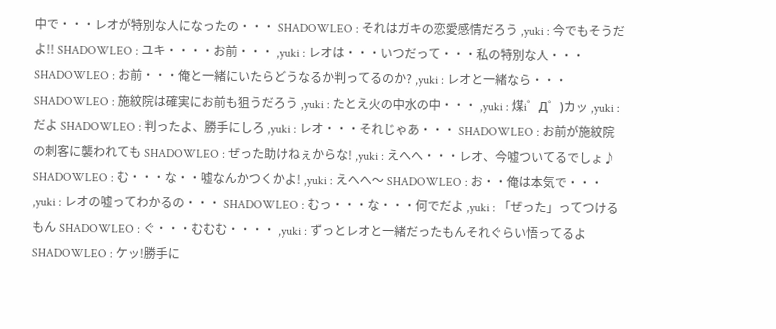中で・・・レオが特別な人になったの・・・ SHADOWLEO : それはガキの恋愛感情だろう ,yuki : 今でもそうだよ!! SHADOWLEO : ユキ・・・・お前・・・ ,yuki : レオは・・・いつだって・・・私の特別な人・・・ SHADOWLEO : お前・・・俺と一緒にいたらどうなるか判ってるのか? ,yuki : レオと一緒なら・・・ SHADOWLEO : 施紋院は確実にお前も狙うだろう ,yuki : たとえ火の中水の中・・・ ,yuki : 煤i゜Д゜)カッ ,yuki : だよ SHADOWLEO : 判ったよ、勝手にしろ ,yuki : レオ・・・それじゃあ・・・ SHADOWLEO : お前が施紋院の刺客に襲われても SHADOWLEO : ぜった助けねぇからな! ,yuki : えへへ・・・レオ、今嘘ついてるでしょ♪ SHADOWLEO : む・・・な・・嘘なんかつくかよ! ,yuki : えへへ〜 SHADOWLEO : お・・俺は本気で・・・ ,yuki : レオの嘘ってわかるの・・・ SHADOWLEO : むっ・・・な・・・何でだよ ,yuki : 「ぜった」ってつけるもん SHADOWLEO : ぐ・・・むむむ・・・・ ,yuki : ずっとレオと一緒だったもんそれぐらい悟ってるよ SHADOWLEO : ケッ!勝手に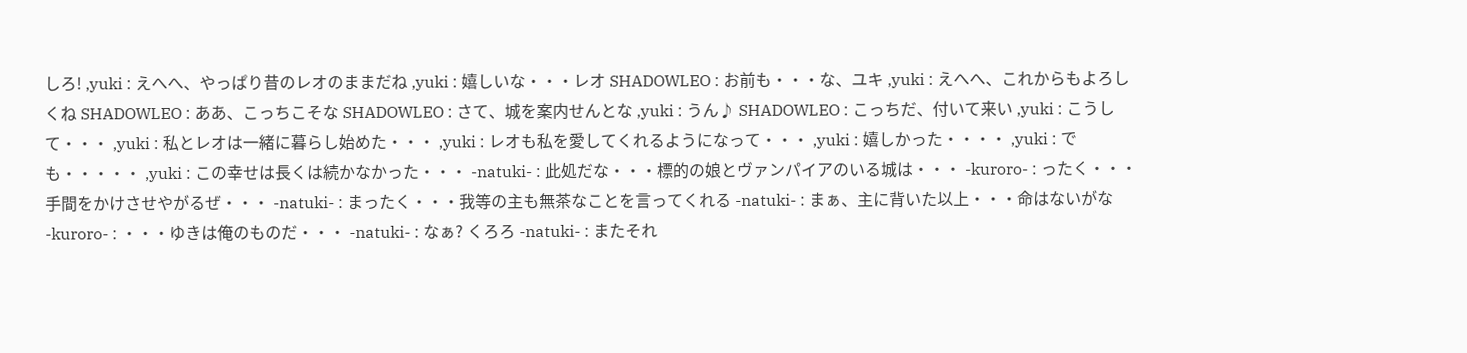しろ! ,yuki : えへへ、やっぱり昔のレオのままだね ,yuki : 嬉しいな・・・レオ SHADOWLEO : お前も・・・な、ユキ ,yuki : えへへ、これからもよろしくね SHADOWLEO : ああ、こっちこそな SHADOWLEO : さて、城を案内せんとな ,yuki : うん♪ SHADOWLEO : こっちだ、付いて来い ,yuki : こうして・・・ ,yuki : 私とレオは一緒に暮らし始めた・・・ ,yuki : レオも私を愛してくれるようになって・・・ ,yuki : 嬉しかった・・・・ ,yuki : でも・・・・・ ,yuki : この幸せは長くは続かなかった・・・ -natuki- : 此処だな・・・標的の娘とヴァンパイアのいる城は・・・ -kuroro- : ったく・・・手間をかけさせやがるぜ・・・ -natuki- : まったく・・・我等の主も無茶なことを言ってくれる -natuki- : まぁ、主に背いた以上・・・命はないがな -kuroro- : ・・・ゆきは俺のものだ・・・ -natuki- : なぁ? くろろ -natuki- : またそれ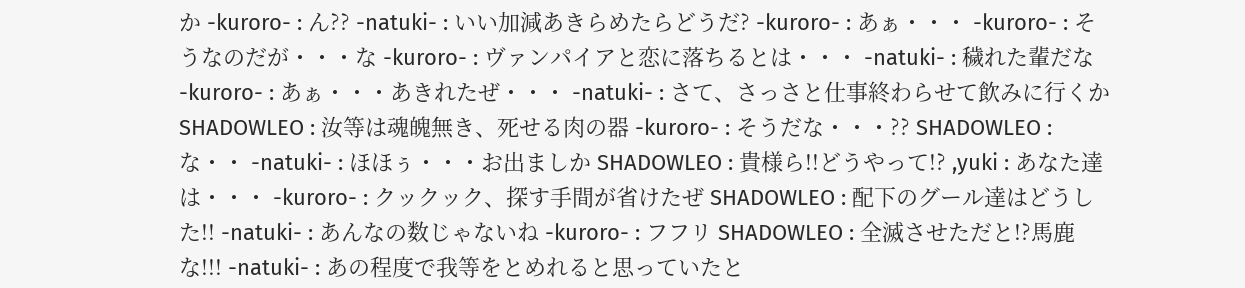か -kuroro- : ん?? -natuki- : いい加減あきらめたらどうだ? -kuroro- : あぁ・・・ -kuroro- : そうなのだが・・・な -kuroro- : ヴァンパイアと恋に落ちるとは・・・ -natuki- : 穢れた輩だな -kuroro- : あぁ・・・あきれたぜ・・・ -natuki- : さて、さっさと仕事終わらせて飲みに行くか SHADOWLEO : 汝等は魂魄無き、死せる肉の器 -kuroro- : そうだな・・・?? SHADOWLEO : な・・ -natuki- : ほほぅ・・・お出ましか SHADOWLEO : 貴様ら!!どうやって!? ,yuki : あなた達は・・・ -kuroro- : クックック、探す手間が省けたぜ SHADOWLEO : 配下のグール達はどうした!! -natuki- : あんなの数じゃないね -kuroro- : フフリ SHADOWLEO : 全滅させただと!?馬鹿な!!! -natuki- : あの程度で我等をとめれると思っていたと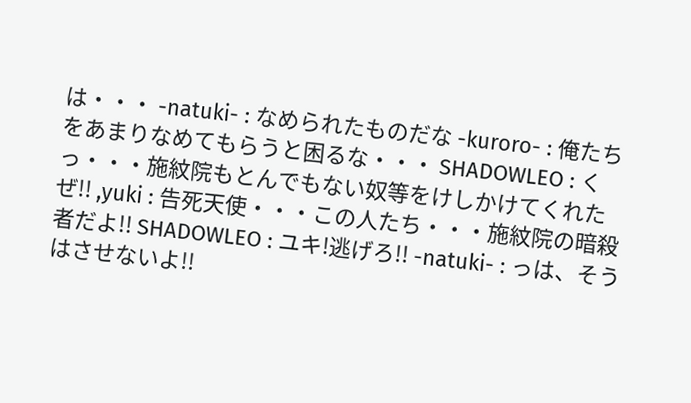は・・・ -natuki- : なめられたものだな -kuroro- : 俺たちをあまりなめてもらうと困るな・・・ SHADOWLEO : くっ・・・施紋院もとんでもない奴等をけしかけてくれたぜ!! ,yuki : 告死天使・・・この人たち・・・施紋院の暗殺者だよ!! SHADOWLEO : ユキ!逃げろ!! -natuki- : っは、そうはさせないよ!!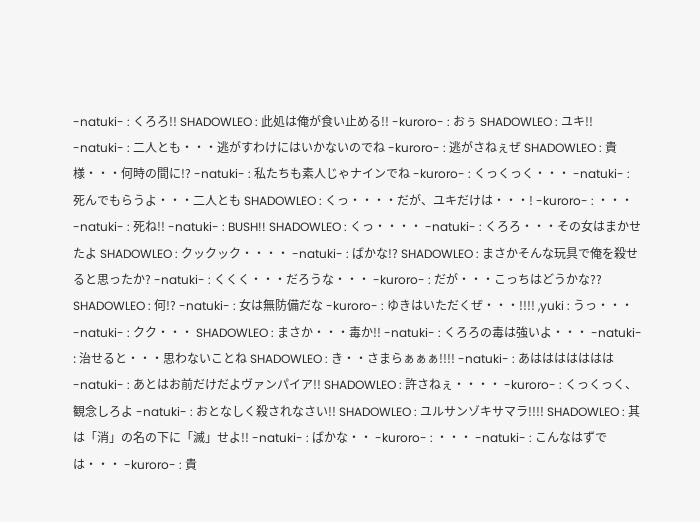-natuki- : くろろ!! SHADOWLEO : 此処は俺が食い止める!! -kuroro- : おぅ SHADOWLEO : ユキ!! -natuki- : 二人とも・・・逃がすわけにはいかないのでね -kuroro- : 逃がさねぇぜ SHADOWLEO : 貴様・・・何時の間に!? -natuki- : 私たちも素人じゃナインでね -kuroro- : くっくっく・・・ -natuki- : 死んでもらうよ・・・二人とも SHADOWLEO : くっ・・・・だが、ユキだけは・・・! -kuroro- : ・・・ -natuki- : 死ね!! -natuki- : BUSH!! SHADOWLEO : くっ・・・・ -natuki- : くろろ・・・その女はまかせたよ SHADOWLEO : クックック・・・・ -natuki- : ばかな!? SHADOWLEO : まさかそんな玩具で俺を殺せると思ったか? -natuki- : くくく・・・だろうな・・・ -kuroro- : だが・・・こっちはどうかな?? SHADOWLEO : 何!? -natuki- : 女は無防備だな -kuroro- : ゆきはいただくぜ・・・!!!! ,yuki : うっ・・・ -natuki- : クク・・・ SHADOWLEO : まさか・・・毒か!! -natuki- : くろろの毒は強いよ・・・ -natuki- : 治せると・・・思わないことね SHADOWLEO : き・・さまらぁぁぁ!!!! -natuki- : あははははははは -natuki- : あとはお前だけだよヴァンパイア!! SHADOWLEO : 許さねぇ・・・・ -kuroro- : くっくっく、観念しろよ -natuki- : おとなしく殺されなさい!! SHADOWLEO : ユルサンゾキサマラ!!!! SHADOWLEO : 其は「消」の名の下に「滅」せよ!! -natuki- : ばかな・・ -kuroro- : ・・・ -natuki- : こんなはずでは・・・ -kuroro- : 貴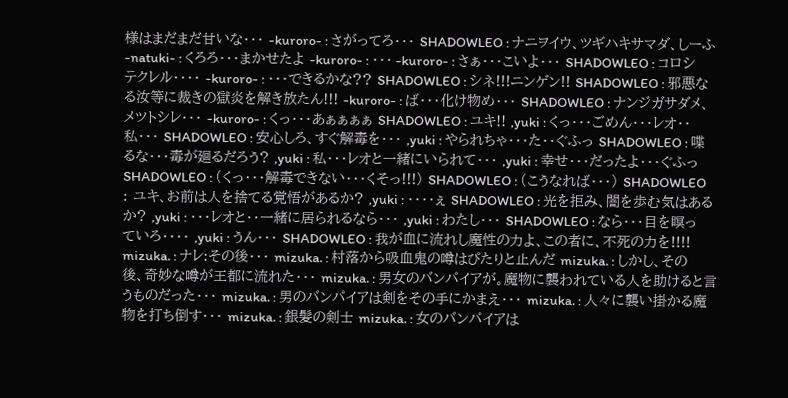様はまだまだ甘いな・・・ -kuroro- : さがってろ・・・ SHADOWLEO : ナニヲイウ、ツギハキサマダ、しーふ -natuki- : くろろ・・・まかせたよ -kuroro- : ・・・ -kuroro- : さぁ・・・こいよ・・・ SHADOWLEO : コロシテクレル・・・・ -kuroro- : ・・・できるかな?? SHADOWLEO : シネ!!!ニンゲン!! SHADOWLEO : 邪悪なる汝等に裁きの獄炎を解き放たん!!! -kuroro- : ば・・・化け物め・・・ SHADOWLEO : ナンジガサダメ、メツトシレ・・・ -kuroro- : くっ・・・あぁぁぁぁ SHADOWLEO : ユキ!! ,yuki : くっ・・・ごめん・・・レオ・・私・・・ SHADOWLEO : 安心しろ、すぐ解毒を・・・ ,yuki : やられちゃ・・・た・・ぐふっ SHADOWLEO : 喋るな・・・毒が廻るだろう? ,yuki : 私・・・レオと一緒にいられて・・・ ,yuki : 幸せ・・・だったよ・・・ぐふっ SHADOWLEO : (くっ・・・解毒できない・・・くそっ!!!) SHADOWLEO : (こうなれば・・・) SHADOWLEO : ユキ、お前は人を捨てる覚悟があるか? ,yuki : ・・・・ぇ SHADOWLEO : 光を拒み、闇を歩む気はあるか? ,yuki : ・・・レオと・・一緒に居られるなら・・・ ,yuki : わたし・・・ SHADOWLEO : なら・・・目を瞑っていろ・・・・ ,yuki : うん・・・ SHADOWLEO : 我が血に流れし魔性の力よ、この者に、不死の力を!!!! mizuka. : ナレ:その後・・・ mizuka. : 村落から吸血鬼の噂はぴたりと止んだ mizuka. : しかし、その後、奇妙な噂が王都に流れた・・・ mizuka. : 男女のバンパイアが。魔物に襲われている人を助けると言うものだった・・・ mizuka. : 男のバンパイアは剣をその手にかまえ・・・ mizuka. : 人々に襲い掛かる魔物を打ち倒す・・・ mizuka. : 銀髪の剣士 mizuka. : 女のバンパイアは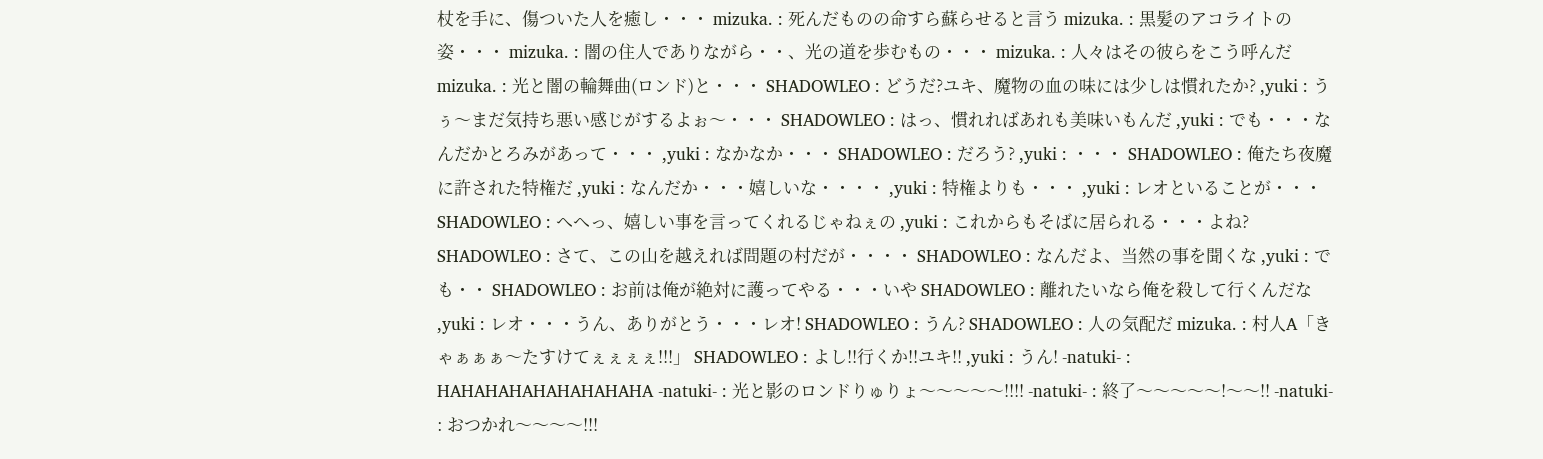杖を手に、傷ついた人を癒し・・・ mizuka. : 死んだものの命すら蘇らせると言う mizuka. : 黒髪のアコライトの姿・・・ mizuka. : 闇の住人でありながら・・、光の道を歩むもの・・・ mizuka. : 人々はその彼らをこう呼んだ mizuka. : 光と闇の輪舞曲(ロンド)と・・・ SHADOWLEO : どうだ?ユキ、魔物の血の味には少しは慣れたか? ,yuki : うぅ〜まだ気持ち悪い感じがするよぉ〜・・・ SHADOWLEO : はっ、慣れればあれも美味いもんだ ,yuki : でも・・・なんだかとろみがあって・・・ ,yuki : なかなか・・・ SHADOWLEO : だろう? ,yuki : ・・・ SHADOWLEO : 俺たち夜魔に許された特権だ ,yuki : なんだか・・・嬉しいな・・・・ ,yuki : 特権よりも・・・ ,yuki : レオといることが・・・ SHADOWLEO : へへっ、嬉しい事を言ってくれるじゃねぇの ,yuki : これからもそばに居られる・・・よね? SHADOWLEO : さて、この山を越えれば問題の村だが・・・・ SHADOWLEO : なんだよ、当然の事を聞くな ,yuki : でも・・ SHADOWLEO : お前は俺が絶対に護ってやる・・・いや SHADOWLEO : 離れたいなら俺を殺して行くんだな ,yuki : レオ・・・うん、ありがとう・・・レオ! SHADOWLEO : うん? SHADOWLEO : 人の気配だ mizuka. : 村人A「きゃぁぁぁ〜たすけてぇぇぇぇ!!!」 SHADOWLEO : よし!!行くか!!ユキ!! ,yuki : うん! -natuki- : HAHAHAHAHAHAHAHAHA -natuki- : 光と影のロンドりゅりょ〜〜〜〜〜!!!! -natuki- : 終了〜〜〜〜〜!〜〜!! -natuki- : おつかれ〜〜〜〜!!!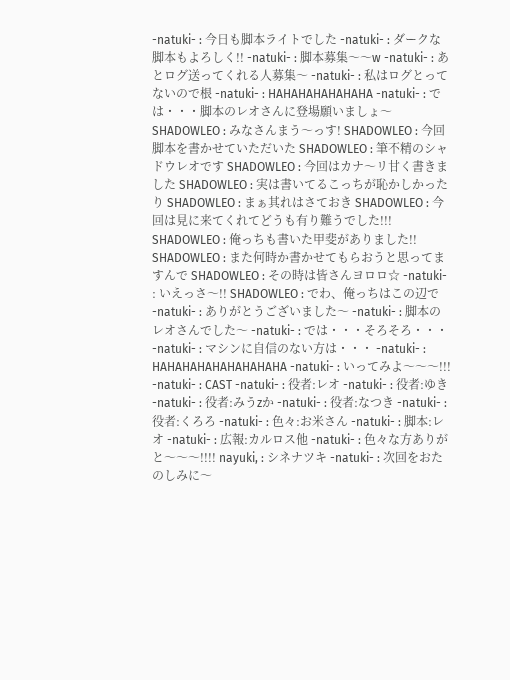-natuki- : 今日も脚本ライトでした -natuki- : ダークな脚本もよろしく!! -natuki- : 脚本募集〜〜w -natuki- : あとログ送ってくれる人募集〜 -natuki- : 私はログとってないので根 -natuki- : HAHAHAHAHAHAHA -natuki- : では・・・脚本のレオさんに登場願いましょ〜 SHADOWLEO : みなさんまう〜っす! SHADOWLEO : 今回脚本を書かせていただいた SHADOWLEO : 筆不精のシャドウレオです SHADOWLEO : 今回はカナ〜リ甘く書きました SHADOWLEO : 実は書いてるこっちが恥かしかったり SHADOWLEO : まぁ其れはさておき SHADOWLEO : 今回は見に来てくれてどうも有り難うでした!!! SHADOWLEO : 俺っちも書いた甲斐がありました!! SHADOWLEO : また何時か書かせてもらおうと思ってますんで SHADOWLEO : その時は皆さんヨロロ☆ -natuki- : いえっさ〜!! SHADOWLEO : でわ、俺っちはこの辺で -natuki- : ありがとうございました〜 -natuki- : 脚本のレオさんでした〜 -natuki- : では・・・そろそろ・・・ -natuki- : マシンに自信のない方は・・・ -natuki- : HAHAHAHAHAHAHAHAHA -natuki- : いってみよ〜〜〜!!! -natuki- : CAST -natuki- : 役者:レオ -natuki- : 役者:ゆき -natuki- : 役者:みうzか -natuki- : 役者:なつき -natuki- : 役者:くろろ -natuki- : 色々:お米さん -natuki- : 脚本:レオ -natuki- : 広報:カルロス他 -natuki- : 色々な方ありがと〜〜〜!!!! nayuki, : シネナツキ -natuki- : 次回をおたのしみに〜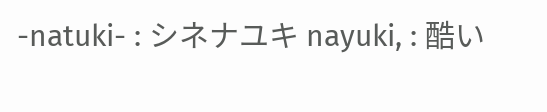-natuki- : シネナユキ nayuki, : 酷い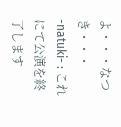よ・・・なつき・・・ -natuki- : これにて公演を終了します